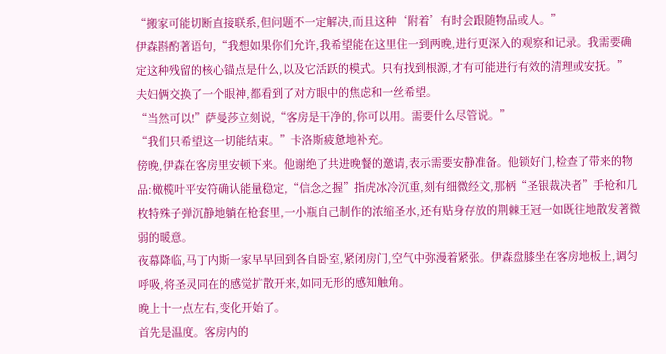“搬家可能切断直接联系,但问题不一定解决,而且这种‘附着’有时会跟随物品或人。”
伊森斟酌著语句,“我想如果你们允许,我希望能在这里住一到两晚,进行更深入的观察和记录。我需要确定这种残留的核心锚点是什么,以及它活跃的模式。只有找到根源,才有可能进行有效的清理或安抚。”
夫妇俩交换了一个眼神,都看到了对方眼中的焦虑和一丝希望。
“当然可以!”萨曼莎立刻说,“客房是干净的,你可以用。需要什么尽管说。”
“我们只希望这一切能结束。”卡洛斯疲惫地补充。
傍晚,伊森在客房里安顿下来。他谢绝了共进晚餐的邀请,表示需要安静准备。他锁好门,检查了带来的物品:橄榄叶平安符确认能量稳定,“信念之握”指虎冰冷沉重,刻有细微经文,那柄“圣银裁决者”手枪和几枚特殊子弹沉静地躺在枪套里,一小瓶自己制作的浓缩圣水,还有贴身存放的荆棘王冠一如既往地散发著微弱的暖意。
夜幕降临,马丁内斯一家早早回到各自卧室,紧闭房门,空气中弥漫着紧张。伊森盘膝坐在客房地板上,调匀呼吸,将圣灵同在的感觉扩散开来,如同无形的感知触角。
晚上十一点左右,变化开始了。
首先是温度。客房内的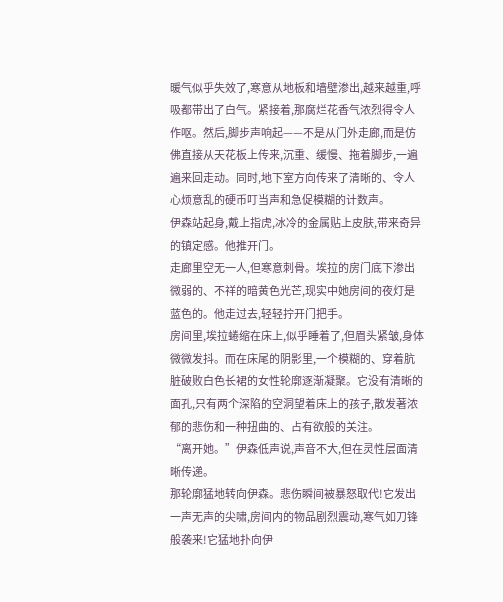暖气似乎失效了,寒意从地板和墙壁渗出,越来越重,呼吸都带出了白气。紧接着,那腐烂花香气浓烈得令人作呕。然后,脚步声响起——不是从门外走廊,而是仿佛直接从天花板上传来,沉重、缓慢、拖着脚步,一遍遍来回走动。同时,地下室方向传来了清晰的、令人心烦意乱的硬币叮当声和急促模糊的计数声。
伊森站起身,戴上指虎,冰冷的金属贴上皮肤,带来奇异的镇定感。他推开门。
走廊里空无一人,但寒意刺骨。埃拉的房门底下渗出微弱的、不祥的暗黄色光芒,现实中她房间的夜灯是蓝色的。他走过去,轻轻拧开门把手。
房间里,埃拉蜷缩在床上,似乎睡着了,但眉头紧皱,身体微微发抖。而在床尾的阴影里,一个模糊的、穿着肮脏破败白色长裙的女性轮廓逐渐凝聚。它没有清晰的面孔,只有两个深陷的空洞望着床上的孩子,散发著浓郁的悲伤和一种扭曲的、占有欲般的关注。
“离开她。”伊森低声说,声音不大,但在灵性层面清晰传递。
那轮廓猛地转向伊森。悲伤瞬间被暴怒取代!它发出一声无声的尖啸,房间内的物品剧烈震动,寒气如刀锋般袭来!它猛地扑向伊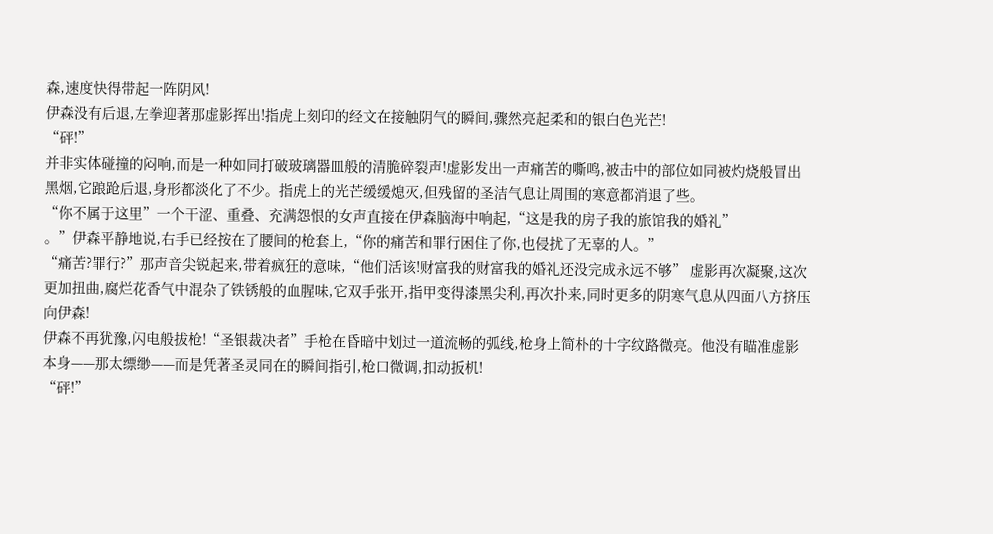森,速度快得带起一阵阴风!
伊森没有后退,左拳迎著那虚影挥出!指虎上刻印的经文在接触阴气的瞬间,骤然亮起柔和的银白色光芒!
“砰!”
并非实体碰撞的闷响,而是一种如同打破玻璃器皿般的清脆碎裂声!虚影发出一声痛苦的嘶鸣,被击中的部位如同被灼烧般冒出黑烟,它踉跄后退,身形都淡化了不少。指虎上的光芒缓缓熄灭,但残留的圣洁气息让周围的寒意都消退了些。
“你不属于这里”一个干涩、重叠、充满怨恨的女声直接在伊森脑海中响起,“这是我的房子我的旅馆我的婚礼”
。”伊森平静地说,右手已经按在了腰间的枪套上,“你的痛苦和罪行困住了你,也侵扰了无辜的人。”
“痛苦?罪行?”那声音尖锐起来,带着疯狂的意味,“他们活该!财富我的财富我的婚礼还没完成永远不够” 虚影再次凝聚,这次更加扭曲,腐烂花香气中混杂了铁锈般的血腥味,它双手张开,指甲变得漆黑尖利,再次扑来,同时更多的阴寒气息从四面八方挤压向伊森!
伊森不再犹豫,闪电般拔枪!“圣银裁决者”手枪在昏暗中划过一道流畅的弧线,枪身上简朴的十字纹路微亮。他没有瞄准虚影本身——那太缥缈——而是凭著圣灵同在的瞬间指引,枪口微调,扣动扳机!
“砰!”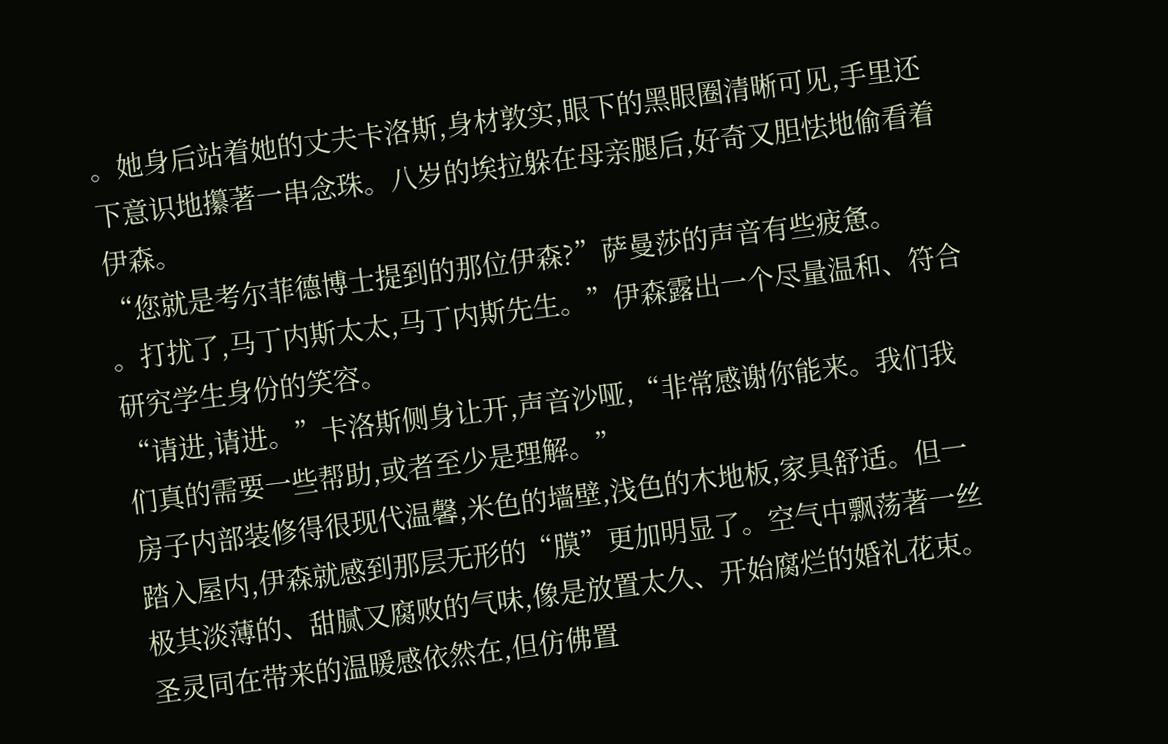。她身后站着她的丈夫卡洛斯,身材敦实,眼下的黑眼圈清晰可见,手里还下意识地攥著一串念珠。八岁的埃拉躲在母亲腿后,好奇又胆怯地偷看着伊森。
“您就是考尔菲德博士提到的那位伊森?”萨曼莎的声音有些疲惫。
。打扰了,马丁内斯太太,马丁内斯先生。”伊森露出一个尽量温和、符合研究学生身份的笑容。
“请进,请进。”卡洛斯侧身让开,声音沙哑,“非常感谢你能来。我们我们真的需要一些帮助,或者至少是理解。”
房子内部装修得很现代温馨,米色的墙壁,浅色的木地板,家具舒适。但一踏入屋内,伊森就感到那层无形的“膜”更加明显了。空气中飘荡著一丝极其淡薄的、甜腻又腐败的气味,像是放置太久、开始腐烂的婚礼花束。圣灵同在带来的温暖感依然在,但仿佛置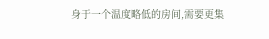身于一个温度略低的房间,需要更集